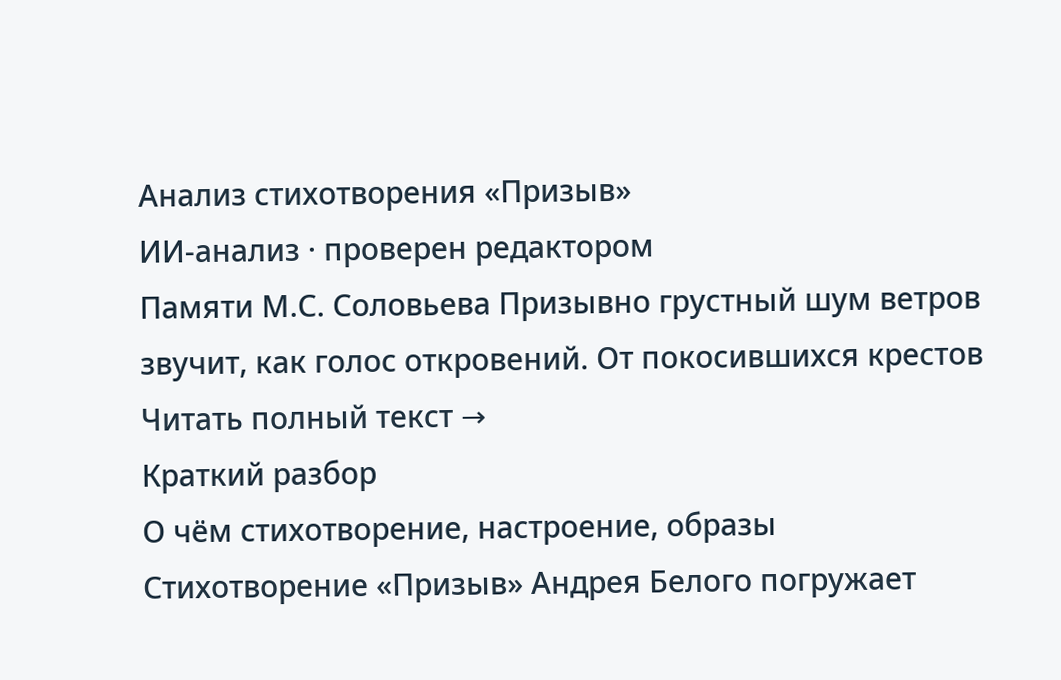Анализ стихотворения «Призыв»
ИИ-анализ · проверен редактором
Памяти М.С. Соловьева Призывно грустный шум ветров звучит, как голос откровений. От покосившихся крестов
Читать полный текст →
Краткий разбор
О чём стихотворение, настроение, образы
Стихотворение «Призыв» Андрея Белого погружает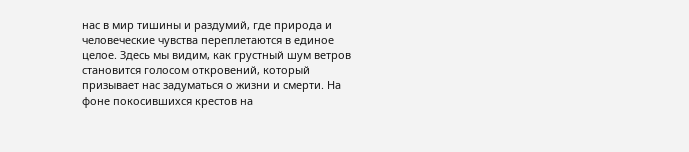нас в мир тишины и раздумий, где природа и человеческие чувства переплетаются в единое целое. Здесь мы видим, как грустный шум ветров становится голосом откровений, который призывает нас задуматься о жизни и смерти. На фоне покосившихся крестов на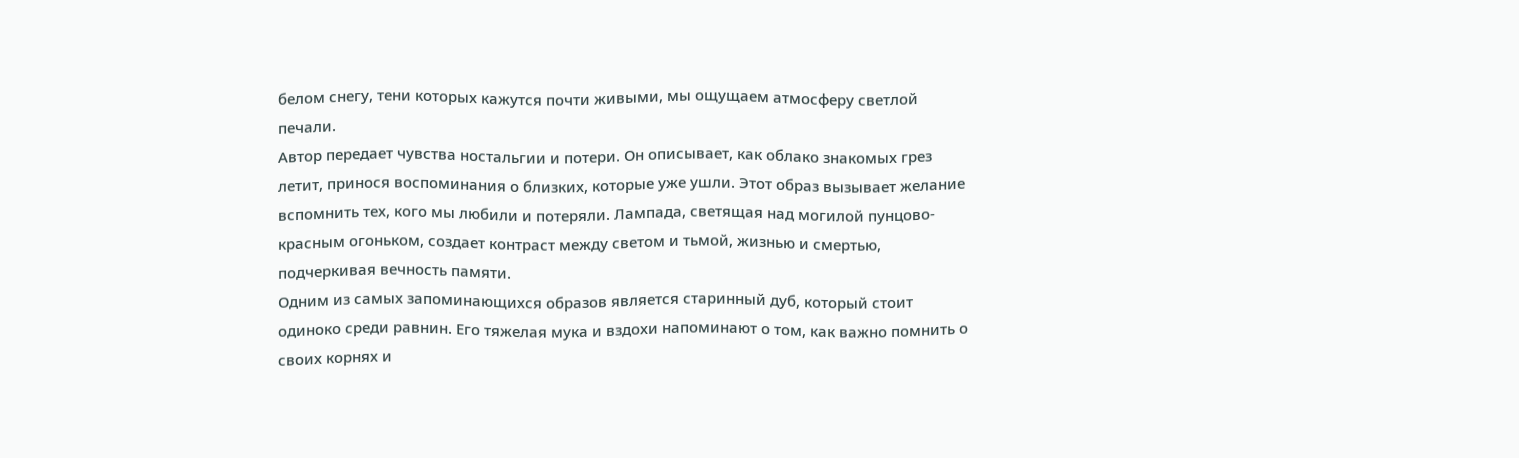белом снегу, тени которых кажутся почти живыми, мы ощущаем атмосферу светлой печали.
Автор передает чувства ностальгии и потери. Он описывает, как облако знакомых грез летит, принося воспоминания о близких, которые уже ушли. Этот образ вызывает желание вспомнить тех, кого мы любили и потеряли. Лампада, светящая над могилой пунцово-красным огоньком, создает контраст между светом и тьмой, жизнью и смертью, подчеркивая вечность памяти.
Одним из самых запоминающихся образов является старинный дуб, который стоит одиноко среди равнин. Его тяжелая мука и вздохи напоминают о том, как важно помнить о своих корнях и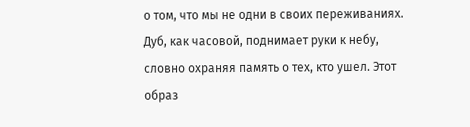о том, что мы не одни в своих переживаниях. Дуб, как часовой, поднимает руки к небу, словно охраняя память о тех, кто ушел. Этот образ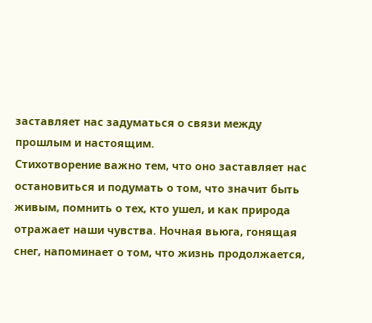заставляет нас задуматься о связи между прошлым и настоящим.
Стихотворение важно тем, что оно заставляет нас остановиться и подумать о том, что значит быть живым, помнить о тех, кто ушел, и как природа отражает наши чувства. Ночная вьюга, гонящая снег, напоминает о том, что жизнь продолжается,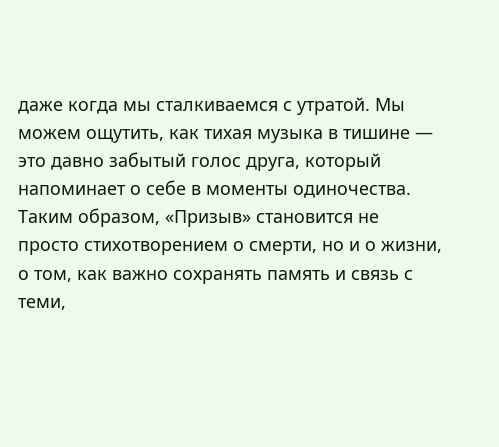даже когда мы сталкиваемся с утратой. Мы можем ощутить, как тихая музыка в тишине — это давно забытый голос друга, который напоминает о себе в моменты одиночества.
Таким образом, «Призыв» становится не просто стихотворением о смерти, но и о жизни, о том, как важно сохранять память и связь с теми,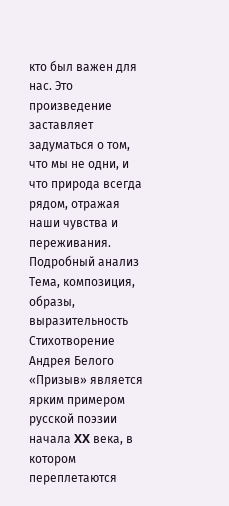кто был важен для нас. Это произведение заставляет задуматься о том, что мы не одни, и что природа всегда рядом, отражая наши чувства и переживания.
Подробный анализ
Тема, композиция, образы, выразительность
Стихотворение Андрея Белого «Призыв» является ярким примером русской поэзии начала XX века, в котором переплетаются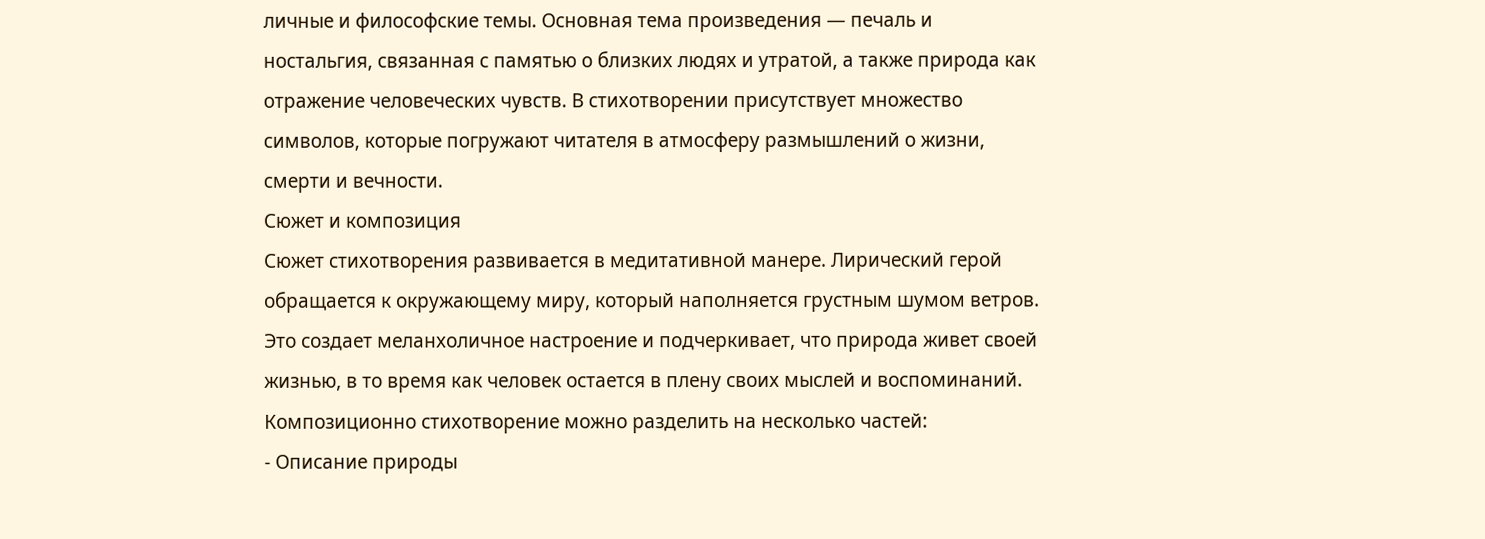личные и философские темы. Основная тема произведения — печаль и ностальгия, связанная с памятью о близких людях и утратой, а также природа как отражение человеческих чувств. В стихотворении присутствует множество символов, которые погружают читателя в атмосферу размышлений о жизни, смерти и вечности.
Сюжет и композиция
Сюжет стихотворения развивается в медитативной манере. Лирический герой обращается к окружающему миру, который наполняется грустным шумом ветров. Это создает меланхоличное настроение и подчеркивает, что природа живет своей жизнью, в то время как человек остается в плену своих мыслей и воспоминаний. Композиционно стихотворение можно разделить на несколько частей:
- Описание природы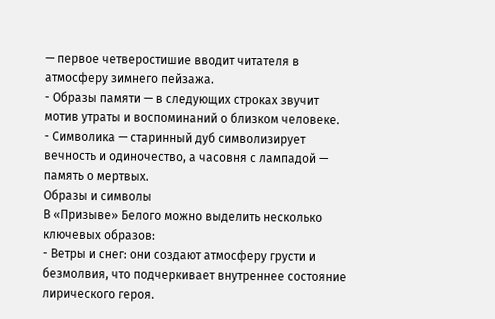— первое четверостишие вводит читателя в атмосферу зимнего пейзажа.
- Образы памяти — в следующих строках звучит мотив утраты и воспоминаний о близком человеке.
- Символика — старинный дуб символизирует вечность и одиночество, а часовня с лампадой — память о мертвых.
Образы и символы
В «Призыве» Белого можно выделить несколько ключевых образов:
- Ветры и снег: они создают атмосферу грусти и безмолвия, что подчеркивает внутреннее состояние лирического героя.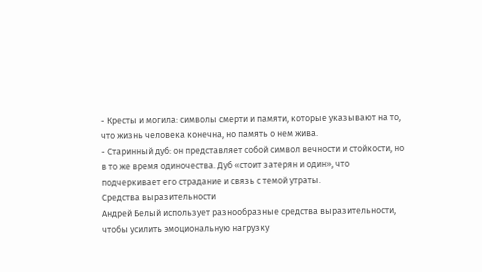- Кресты и могила: символы смерти и памяти, которые указывают на то, что жизнь человека конечна, но память о нем жива.
- Старинный дуб: он представляет собой символ вечности и стойкости, но в то же время одиночества. Дуб «стоит затерян и один», что подчеркивает его страдание и связь с темой утраты.
Средства выразительности
Андрей Белый использует разнообразные средства выразительности, чтобы усилить эмоциональную нагрузку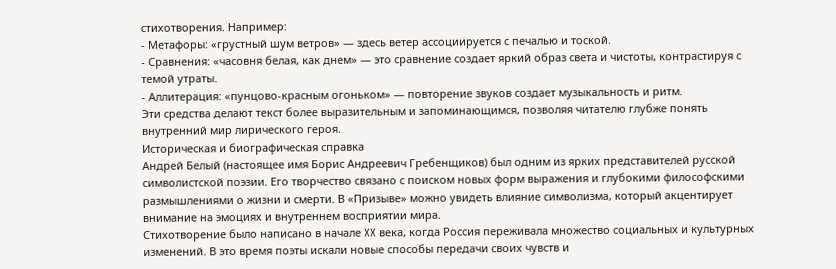стихотворения. Например:
- Метафоры: «грустный шум ветров» — здесь ветер ассоциируется с печалью и тоской.
- Сравнения: «часовня белая, как днем» — это сравнение создает яркий образ света и чистоты, контрастируя с темой утраты.
- Аллитерация: «пунцово-красным огоньком» — повторение звуков создает музыкальность и ритм.
Эти средства делают текст более выразительным и запоминающимся, позволяя читателю глубже понять внутренний мир лирического героя.
Историческая и биографическая справка
Андрей Белый (настоящее имя Борис Андреевич Гребенщиков) был одним из ярких представителей русской символистской поэзии. Его творчество связано с поиском новых форм выражения и глубокими философскими размышлениями о жизни и смерти. В «Призыве» можно увидеть влияние символизма, который акцентирует внимание на эмоциях и внутреннем восприятии мира.
Стихотворение было написано в начале XX века, когда Россия переживала множество социальных и культурных изменений. В это время поэты искали новые способы передачи своих чувств и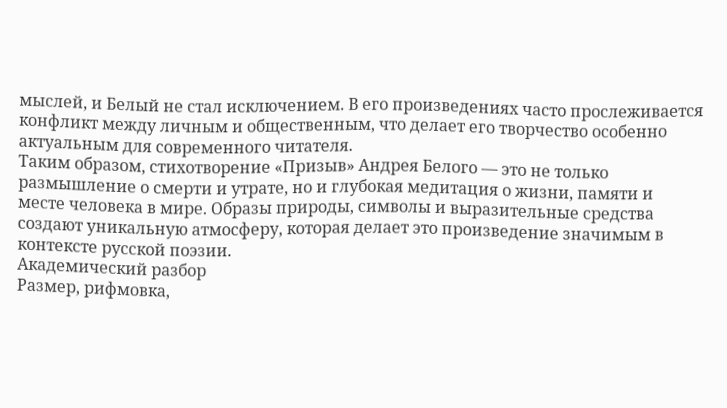мыслей, и Белый не стал исключением. В его произведениях часто прослеживается конфликт между личным и общественным, что делает его творчество особенно актуальным для современного читателя.
Таким образом, стихотворение «Призыв» Андрея Белого — это не только размышление о смерти и утрате, но и глубокая медитация о жизни, памяти и месте человека в мире. Образы природы, символы и выразительные средства создают уникальную атмосферу, которая делает это произведение значимым в контексте русской поэзии.
Академический разбор
Размер, рифмовка,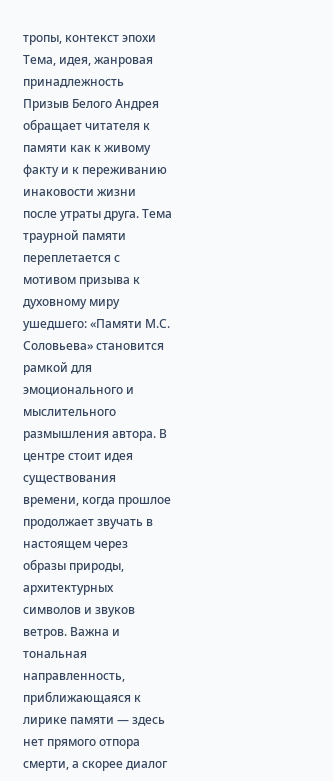тропы, контекст эпохи
Тема, идея, жанровая принадлежность
Призыв Белого Андрея обращает читателя к памяти как к живому факту и к переживанию инаковости жизни после утраты друга. Тема траурной памяти переплетается с мотивом призыва к духовному миру ушедшего: «Памяти М.С. Соловьева» становится рамкой для эмоционального и мыслительного размышления автора. В центре стоит идея существования времени, когда прошлое продолжает звучать в настоящем через образы природы, архитектурных символов и звуков ветров. Важна и тональная направленность, приближающаяся к лирике памяти — здесь нет прямого отпора смерти, а скорее диалог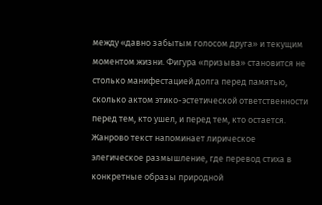между «давно забытым голосом друга» и текущим моментом жизни. Фигура «призыва» становится не столько манифестацией долга перед памятью, сколько актом этико-эстетической ответственности перед тем, кто ушел, и перед тем, кто остается. Жанрово текст напоминает лирическое элегическое размышление, где перевод стиха в конкретные образы природной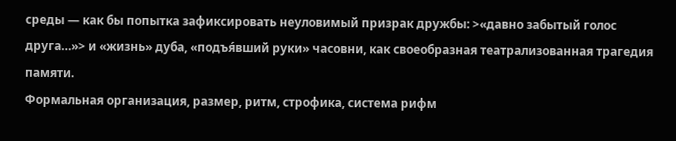среды — как бы попытка зафиксировать неуловимый призрак дружбы: >«давно забытый голос друга…»> и «жизнь» дуба, «подъя́вший руки» часовни, как своеобразная театрализованная трагедия памяти.
Формальная организация, размер, ритм, строфика, система рифм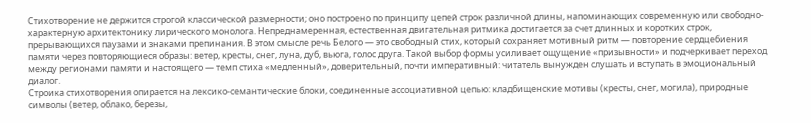Стихотворение не держится строгой классической размерности; оно построено по принципу цепей строк различной длины, напоминающих современную или свободно-характерную архитектонику лирического монолога. Непреднамеренная, естественная двигательная ритмика достигается за счет длинных и коротких строк, прерывающихся паузами и знаками препинания. В этом смысле речь Белого — это свободный стих, который сохраняет мотивный ритм — повторение сердцебиения памяти через повторяющиеся образы: ветер, кресты, снег, луна, дуб, вьюга, голос друга. Такой выбор формы усиливает ощущение «призывности» и подчеркивает переход между регионами памяти и настоящего — темп стиха «медленный», доверительный, почти императивный: читатель вынужден слушать и вступать в эмоциональный диалог.
Строика стихотворения опирается на лексико-семантические блоки, соединенные ассоциативной цепью: кладбищенские мотивы (кресты, снег, могила), природные символы (ветер, облако, березы,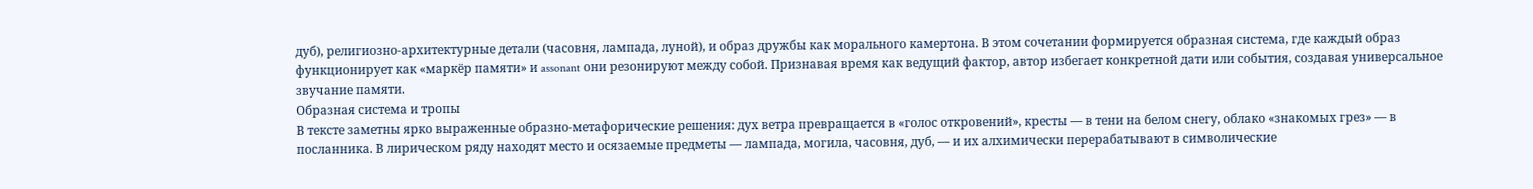дуб), религиозно-архитектурные детали (часовня, лампада, луной), и образ дружбы как морального камертoна. В этом сочетании формируется образная система, где каждый образ функционирует как «маркёр памяти» и assonant они резонируют между собой. Признавая время как ведущий фактор, автор избегает конкретной дати или события, создавая универсальное звучание памяти.
Образная система и тропы
В тексте заметны ярко выраженные образно-метафорические решения: дух ветра превращается в «голос откровений», кресты — в тени на белом снегу, облако «знакомых грез» — в посланника. В лирическом ряду находят место и осязаемые предметы — лампада, могила, часовня, дуб, — и их алхимически перерабатывают в символические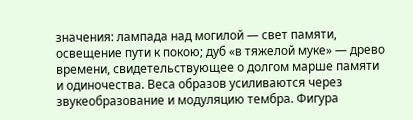значения: лампада над могилой — свет памяти, освещение пути к покою; дуб «в тяжелой муке» — древо времени, свидетельствующее о долгом марше памяти и одиночества. Веса образов усиливаются через звукеобразование и модуляцию тембра. Фигура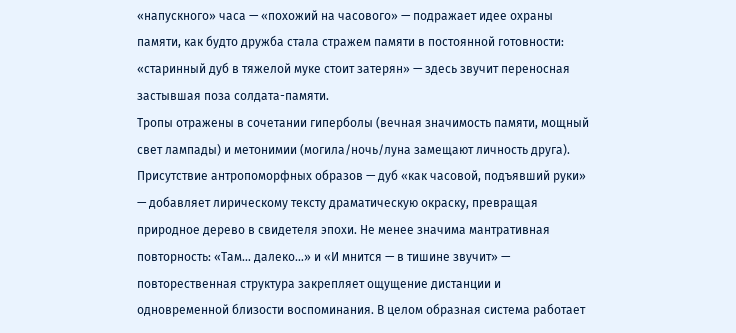«напускного» часа — «похожий на часового» — подражает идее охраны памяти, как будто дружба стала стражем памяти в постоянной готовности: «старинный дуб в тяжелой муке стоит затерян» — здесь звучит переносная застывшая поза солдата-памяти.
Тропы отражены в сочетании гиперболы (вечная значимость памяти, мощный свет лампады) и метонимии (могила/ночь/луна замещают личность друга). Присутствие антропоморфных образов — дуб «как часовой, подъявший руки» — добавляет лирическому тексту драматическую окраску, превращая природное дерево в свидетеля эпохи. Не менее значима мантративная повторность: «Там… далеко…» и «И мнится — в тишине звучит» — повторественная структура закрепляет ощущение дистанции и одновременной близости воспоминания. В целом образная система работает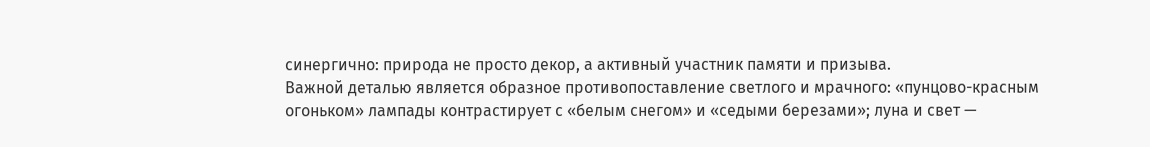синергично: природа не просто декор, а активный участник памяти и призыва.
Важной деталью является образное противопоставление светлого и мрачного: «пунцово-красным огоньком» лампады контрастирует с «белым снегом» и «седыми березами»; луна и свет —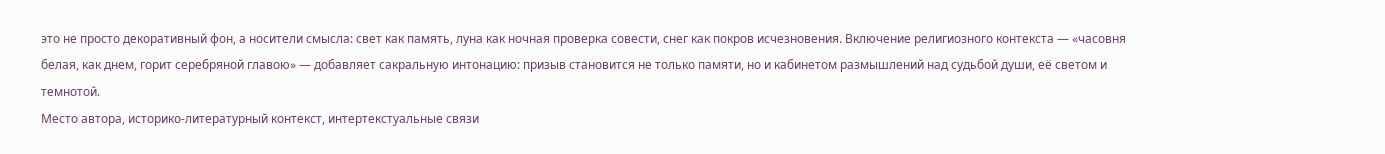это не просто декоративный фон, а носители смысла: свет как память, луна как ночная проверка совести, снег как покров исчезновения. Включение религиозного контекста — «часовня белая, как днем, горит серебряной главою» — добавляет сакральную интонацию: призыв становится не только памяти, но и кабинетом размышлений над судьбой души, её светом и темнотой.
Место автора, историко-литературный контекст, интертекстуальные связи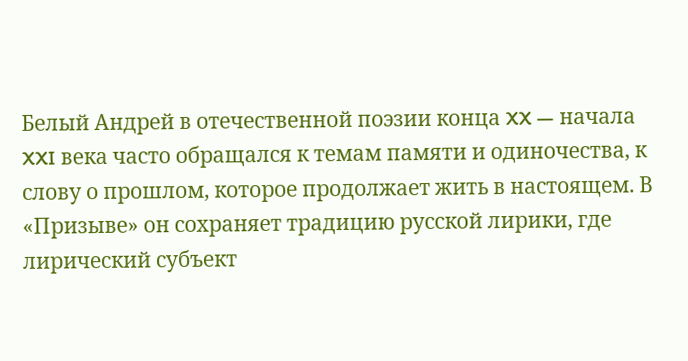Белый Андрей в отечественной поэзии конца XX — начала XXI века часто обращался к темам памяти и одиночества, к слову о прошлом, которое продолжает жить в настоящем. В «Призыве» он сохраняет традицию русской лирики, где лирический субъект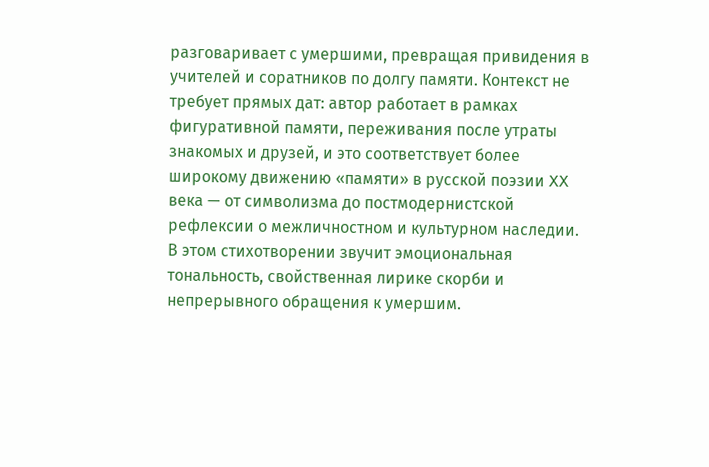разговаривает с умершими, превращая привидения в учителей и соратников по долгу памяти. Контекст не требует прямых дат: автор работает в рамках фигуративной памяти, переживания после утраты знакомых и друзей, и это соответствует более широкому движению «памяти» в русской поэзии XX века — от символизма до постмодернистской рефлексии о межличностном и культурном наследии. В этом стихотворении звучит эмоциональная тональность, свойственная лирике скорби и непрерывного обращения к умершим.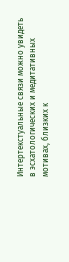Интертекстуальные связи можно увидеть в эсхатологических и медитативных мотивах, близких к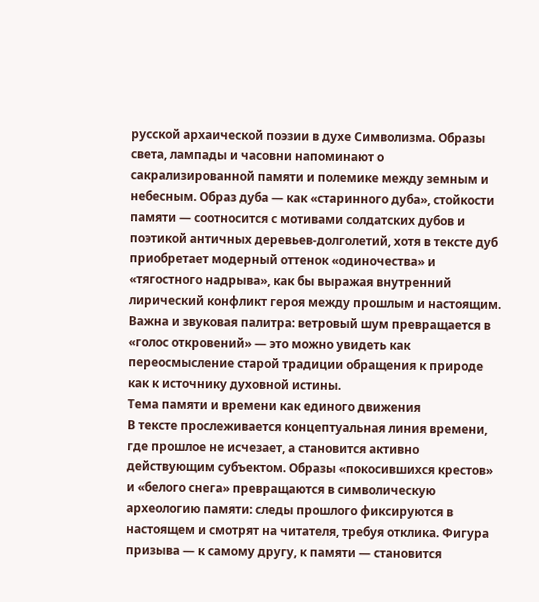русской архаической поэзии в духе Символизма. Образы света, лампады и часовни напоминают о сакрализированной памяти и полемике между земным и небесным. Образ дуба — как «старинного дуба», стойкости памяти — соотносится с мотивами солдатских дубов и поэтикой античных деревьев-долголетий, хотя в тексте дуб приобретает модерный оттенок «одиночества» и «тягостного надрыва», как бы выражая внутренний лирический конфликт героя между прошлым и настоящим. Важна и звуковая палитра: ветровый шум превращается в «голос откровений» — это можно увидеть как переосмысление старой традиции обращения к природе как к источнику духовной истины.
Тема памяти и времени как единого движения
В тексте прослеживается концептуальная линия времени, где прошлое не исчезает, а становится активно действующим субъектом. Образы «покосившихся крестов» и «белого снега» превращаются в символическую археологию памяти: следы прошлого фиксируются в настоящем и смотрят на читателя, требуя отклика. Фигура призыва — к самому другу, к памяти — становится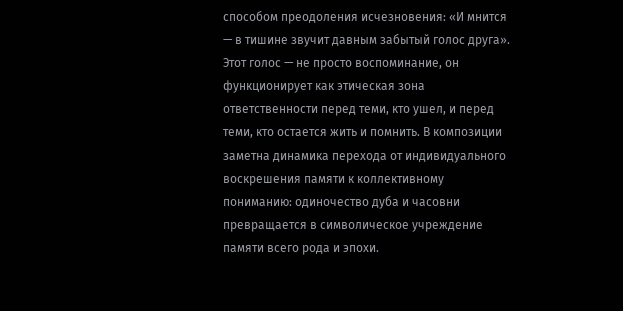способом преодоления исчезновения: «И мнится — в тишине звучит давным забытый голос друга». Этот голос — не просто воспоминание, он функционирует как этическая зона ответственности перед теми, кто ушел, и перед теми, кто остается жить и помнить. В композиции заметна динамика перехода от индивидуального воскрешения памяти к коллективному пониманию: одиночество дуба и часовни превращается в символическое учреждение памяти всего рода и эпохи.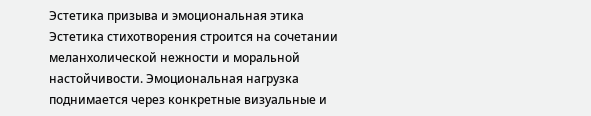Эстетика призыва и эмоциональная этика
Эстетика стихотворения строится на сочетании меланхолической нежности и моральной настойчивости. Эмоциональная нагрузка поднимается через конкретные визуальные и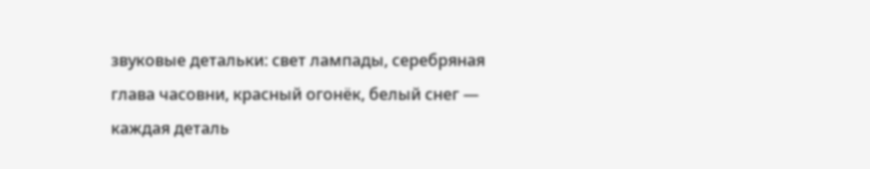звуковые детальки: свет лампады, серебряная глава часовни, красный огонёк, белый снег — каждая деталь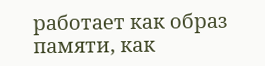работает как образ памяти, как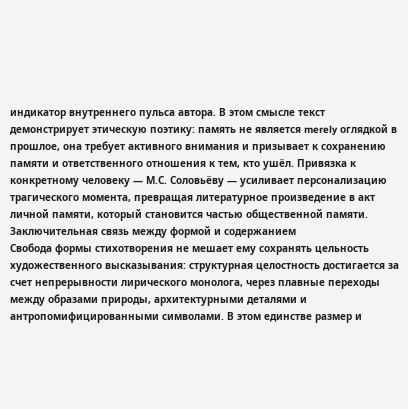индикатор внутреннего пульса автора. В этом смысле текст демонстрирует этическую поэтику: память не является merely оглядкой в прошлое, она требует активного внимания и призывает к сохранению памяти и ответственного отношения к тем, кто ушёл. Привязка к конкретному человеку — М.С. Соловьёву — усиливает персонализацию трагического момента, превращая литературное произведение в акт личной памяти, который становится частью общественной памяти.
Заключительная связь между формой и содержанием
Свобода формы стихотворения не мешает ему сохранять цельность художественного высказывания: структурная целостность достигается за счет непрерывности лирического монолога, через плавные переходы между образами природы, архитектурными деталями и антропомифицированными символами. В этом единстве размер и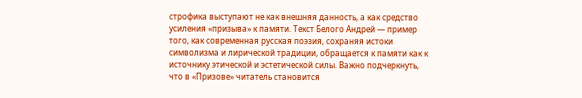строфика выступают не как внешняя данность, а как средство усиления «призыва» к памяти. Текст Белого Андрей — пример того, как современная русская поэзия, сохраняя истоки символизма и лирической традиции, обращается к памяти как к источнику этической и эстетической силы. Важно подчеркнуть, что в «Призове» читатель становится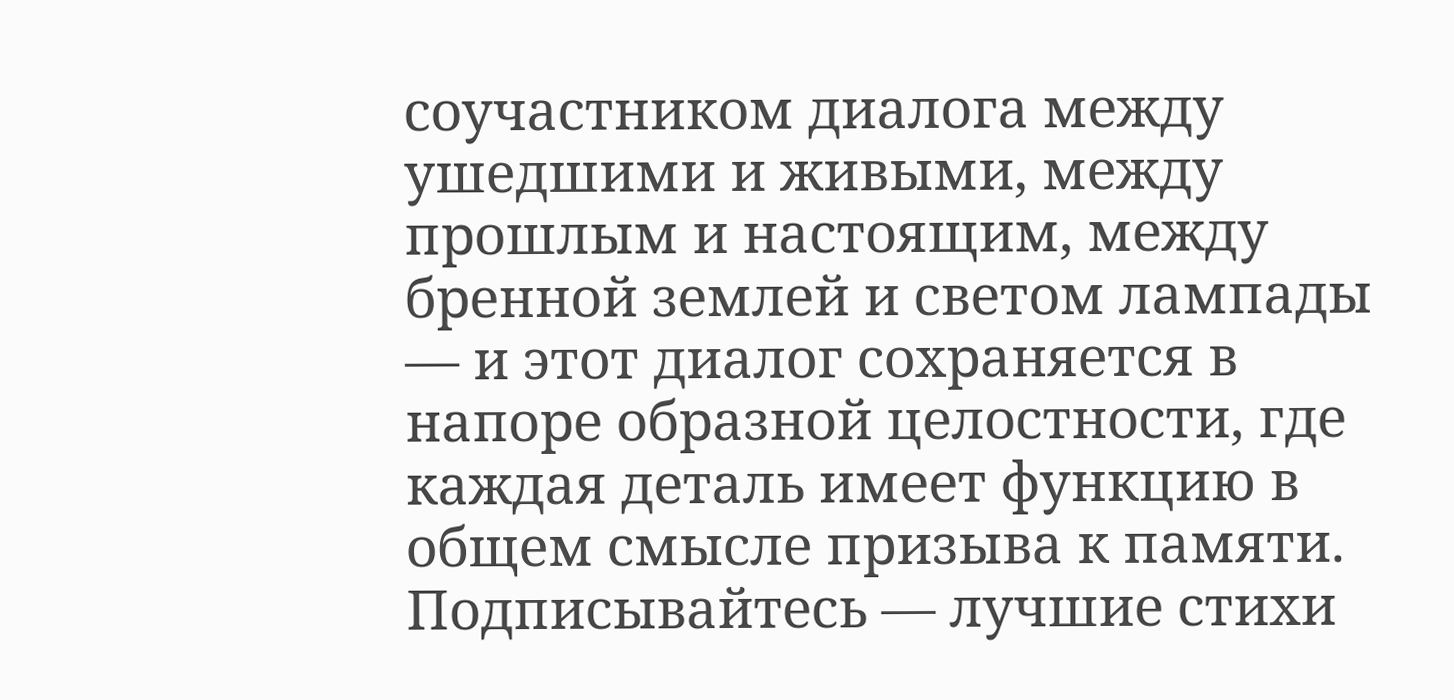соучастником диалога между ушедшими и живыми, между прошлым и настоящим, между бренной землей и светом лампады — и этот диалог сохраняется в напоре образной целостности, где каждая деталь имеет функцию в общем смысле призыва к памяти.
Подписывайтесь — лучшие стихи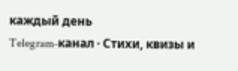каждый день
Telegram-канал · Стихи, квизы и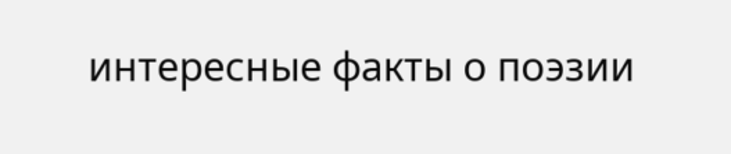интересные факты о поэзии